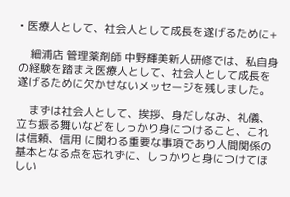• 医療人として、社会人として成長を遂げるために+

    細浦店 管理薬剤師 中野輝美新人研修では、私自身の経験を踏まえ医療人として、社会人として成長を遂げるために欠かせないメッセージを残しました。

    まずは社会人として、挨拶、身だしなみ、礼儀、立ち振る舞いなどをしっかり身につけること、これは信頼、信用 に関わる重要な事項であり人間関係の基本となる点を忘れずに、しっかりと身につけてほしい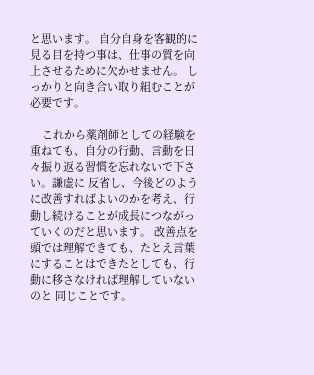と思います。 自分自身を客観的に見る目を持つ事は、仕事の質を向上させるために欠かせません。 しっかりと向き合い取り組むことが必要です。

    これから薬剤師としての経験を重ねても、自分の行動、言動を日々振り返る習慣を忘れないで下さい。謙虚に 反省し、今後どのように改善すればよいのかを考え、行動し続けることが成長につながっていくのだと思います。 改善点を頭では理解できても、たとえ言葉にすることはできたとしても、行動に移さなければ理解していないのと 同じことです。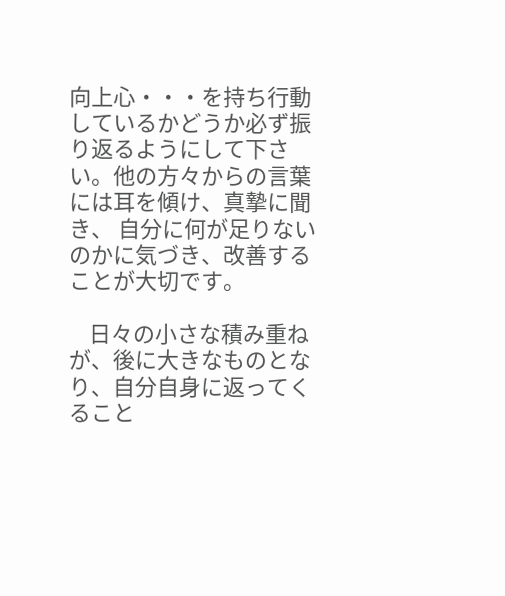向上心・・・を持ち行動しているかどうか必ず振り返るようにして下さい。他の方々からの言葉には耳を傾け、真摯に聞き、 自分に何が足りないのかに気づき、改善することが大切です。

    日々の小さな積み重ねが、後に大きなものとなり、自分自身に返ってくること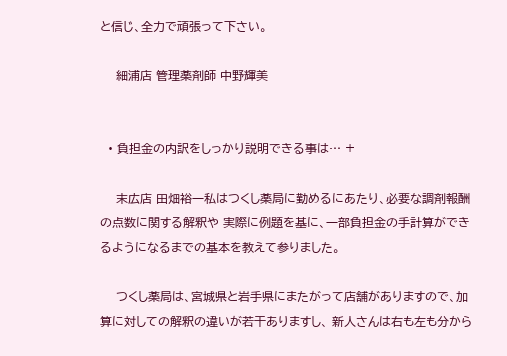と信じ、全力で頑張って下さい。

    細浦店 管理薬剤師 中野輝美


  • 負担金の内訳をしっかり説明できる事は… +

    末広店 田畑裕一私はつくし薬局に勤めるにあたり、必要な調剤報酬の点数に関する解釈や 実際に例題を基に、一部負担金の手計算ができるようになるまでの基本を教えて参りました。

    つくし薬局は、宮城県と岩手県にまたがって店舗がありますので、加算に対しての解釈の違いが若干ありますし、 新人さんは右も左も分から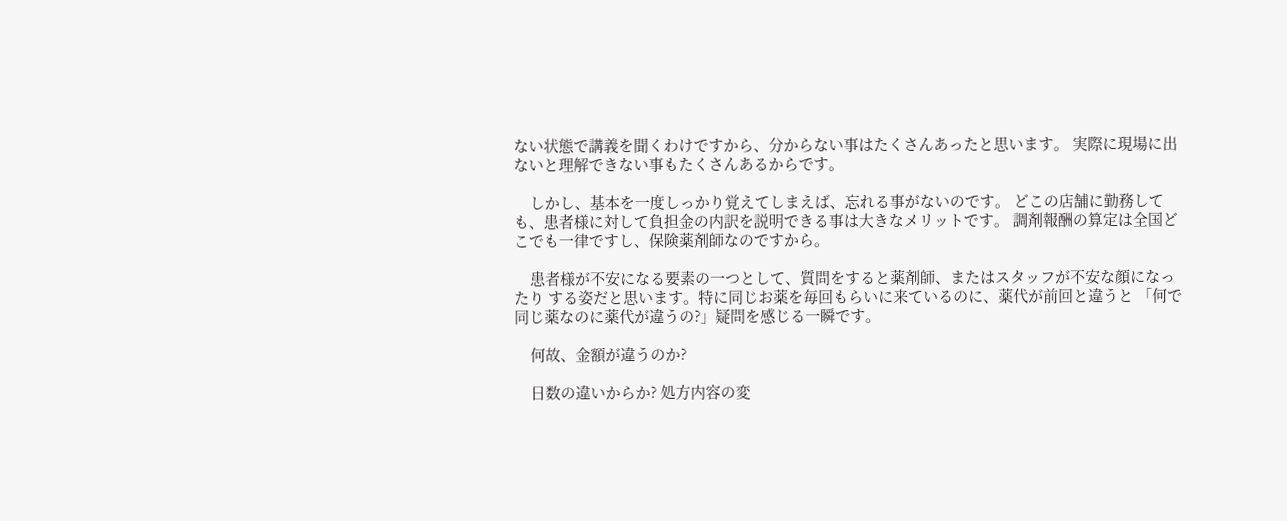ない状態で講義を聞くわけですから、分からない事はたくさんあったと思います。 実際に現場に出ないと理解できない事もたくさんあるからです。

    しかし、基本を一度しっかり覚えてしまえば、忘れる事がないのです。 どこの店舗に勤務しても、患者様に対して負担金の内訳を説明できる事は大きなメリットです。 調剤報酬の算定は全国どこでも一律ですし、保険薬剤師なのですから。

    患者様が不安になる要素の一つとして、質問をすると薬剤師、またはスタッフが不安な顔になったり する姿だと思います。特に同じお薬を毎回もらいに来ているのに、薬代が前回と違うと 「何で同じ薬なのに薬代が違うの?」疑問を感じる一瞬です。

    何故、金額が違うのか?

    日数の違いからか? 処方内容の変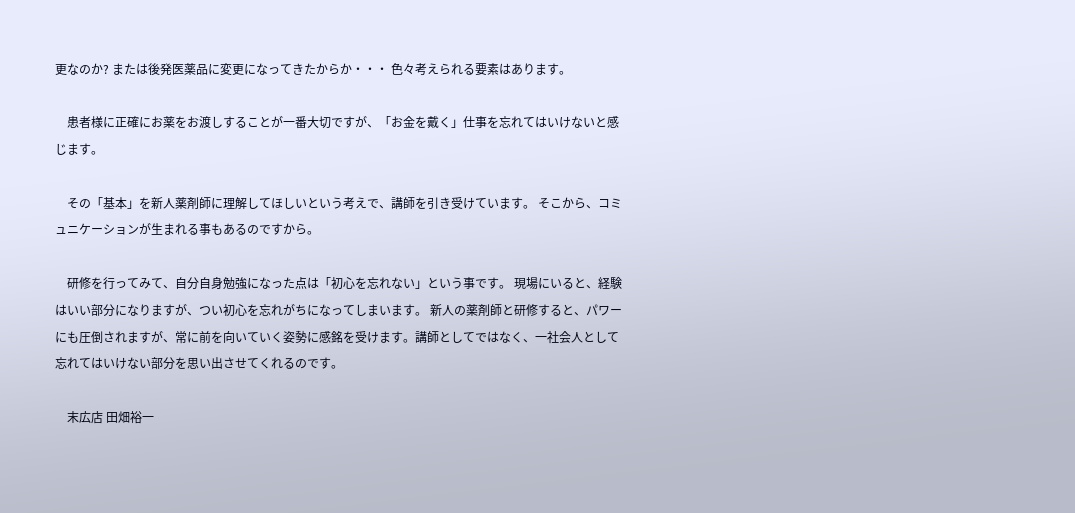更なのか? または後発医薬品に変更になってきたからか・・・ 色々考えられる要素はあります。

    患者様に正確にお薬をお渡しすることが一番大切ですが、「お金を戴く」仕事を忘れてはいけないと感じます。

    その「基本」を新人薬剤師に理解してほしいという考えで、講師を引き受けています。 そこから、コミュニケーションが生まれる事もあるのですから。

    研修を行ってみて、自分自身勉強になった点は「初心を忘れない」という事です。 現場にいると、経験はいい部分になりますが、つい初心を忘れがちになってしまいます。 新人の薬剤師と研修すると、パワーにも圧倒されますが、常に前を向いていく姿勢に感銘を受けます。講師としてではなく、一社会人として忘れてはいけない部分を思い出させてくれるのです。

    末広店 田畑裕一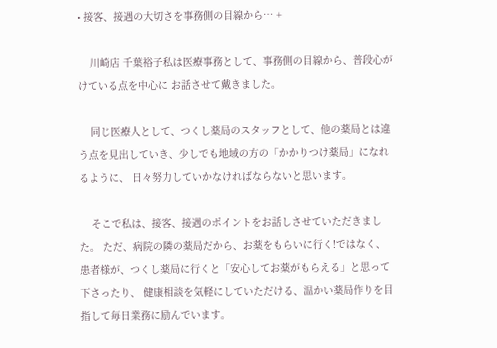• 接客、接遇の大切さを事務側の目線から… +

    川崎店 千葉裕子私は医療事務として、事務側の目線から、普段心がけている点を中心に お話させて戴きました。

    同じ医療人として、つくし薬局のスタッフとして、他の薬局とは違う点を見出していき、少しでも地域の方の「かかりつけ薬局」になれるように、 日々努力していかなければならないと思います。

    そこで私は、接客、接遇のポイントをお話しさせていただきました。 ただ、病院の隣の薬局だから、お薬をもらいに行く!ではなく、 患者様が、つくし薬局に行くと「安心してお薬がもらえる」と思って下さったり、 健康相談を気軽にしていただける、温かい薬局作りを目指して毎日業務に励んでいます。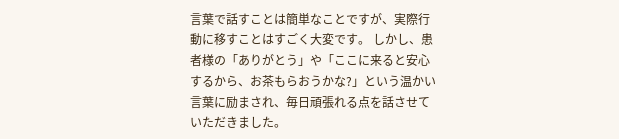言葉で話すことは簡単なことですが、実際行動に移すことはすごく大変です。 しかし、患者様の「ありがとう」や「ここに来ると安心するから、お茶もらおうかな?」という温かい言葉に励まされ、毎日頑張れる点を話させていただきました。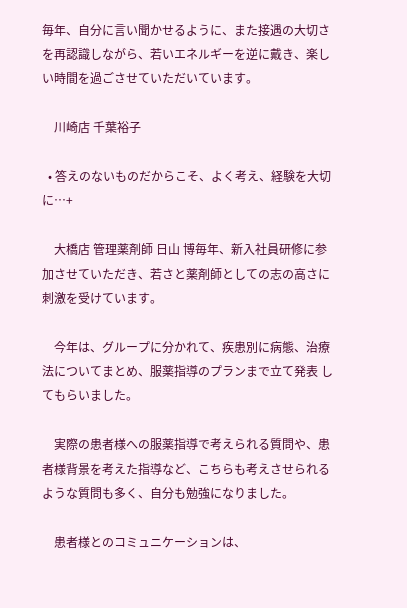毎年、自分に言い聞かせるように、また接遇の大切さを再認識しながら、若いエネルギーを逆に戴き、楽しい時間を過ごさせていただいています。

    川崎店 千葉裕子

  • 答えのないものだからこそ、よく考え、経験を大切に…+

    大橋店 管理薬剤師 日山 博毎年、新入社員研修に参加させていただき、若さと薬剤師としての志の高さに刺激を受けています。

    今年は、グループに分かれて、疾患別に病態、治療法についてまとめ、服薬指導のプランまで立て発表 してもらいました。

    実際の患者様への服薬指導で考えられる質問や、患者様背景を考えた指導など、こちらも考えさせられるような質問も多く、自分も勉強になりました。

    患者様とのコミュニケーションは、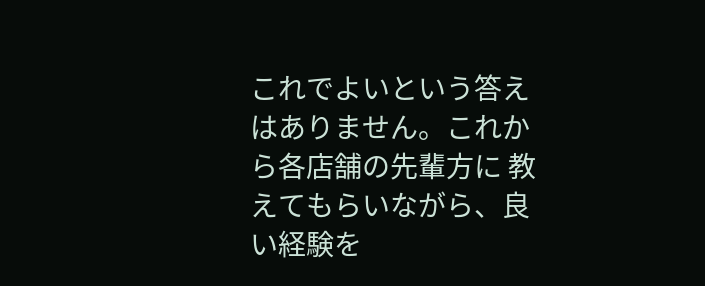これでよいという答えはありません。これから各店舗の先輩方に 教えてもらいながら、良い経験を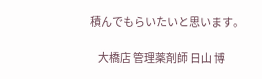積んでもらいたいと思います。

    大橋店 管理薬剤師 日山 博